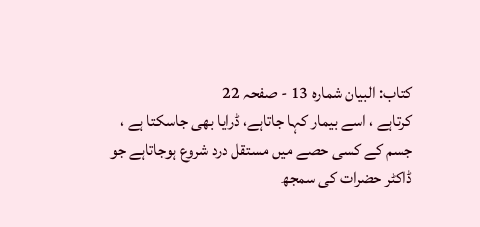کتاب: البیان شمارہ 13 - صفحہ 22
کرتاہے ، اسے بیمار کہا جاتاہے، ڈرایا بھی جاسکتا ہے ، جسم کے کسی حصے میں مستقل درد شروع ہوجاتاہے جو ڈاکٹر حضرات کی سمجھ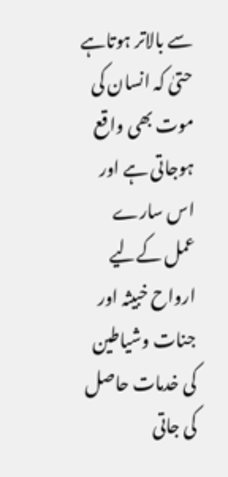سے بالاتر ہوتاہے حتیٰ کہ انسان کی موت بھی واقع ہوجاتی ہے اور اس سارے عمل کےلیے ارواح خبیثہ اور جنات وشیاطین کی خدمات حاصل کی جاتی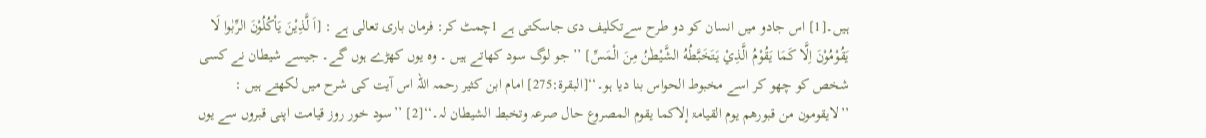ہیں۔[1] اس جادو میں انسان کو دو طرح سےتکلیف دی جاسکتی ہے 1چمٹ کر: فرمان باری تعالی ہے : [اَ لَّذِيْنَ يَاْكُلُوْنَ الرِّبٰوا لَا يَقُوْمُوْنَ اِلَّا كَمَا يَقُوْمُ الَّذِيْ يَتَخَبَّطُهُ الشَّيْطٰنُ مِنَ الْمَسِّ] ’’ جو لوگ سود کھاتے ہیں ۔ وہ یوں کھڑے ہوں گے۔ جیسے شیطان نے کسی شخص کو چھو کر اسے مخبوط الحواس بنا دیا ہو۔‘‘[البقرۃ:275] امام ابن کثیر رحمہ اللہ اس آیت کی شرح میں لکھتے ہیں : ’’لایقومون من قبورھم یوم القیامۃ إلاکما یقوم المصروع حال صرعہ وتخبط الشیطان لہ۔‘‘[2] ’’سود خور روز قیامت اپنی قبروں سے یوں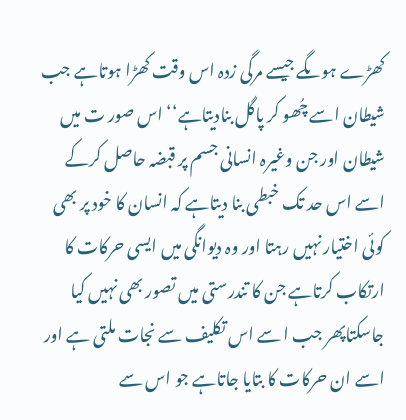کھڑے ہوںگے جیسے مرگی زدہ اس وقت کھڑا ہوتاہے جب شیطان اسے چُھو کر پاگل بنادیتاہے‘‘ اس صور ت میں شیطان اور جن وغیرہ انسانی جسم پر قبضہ حاصل کرکے اسے اس حد تک خبطی بنا دیتاہے کہ انسان کا خود پر بھی کوئی اختیار نہیں رہتا اور وہ دیوانگی میں ایسی حرکات کا ارتکاب کرتاہے جن کا تندرستی میں تصور بھی نہیں کیا جاسکتاپھر جب ا سے اس تکلیف سے نجات ملتی ہے اور اسے ان حرکات کا بتایا جاتاہے جو اس سے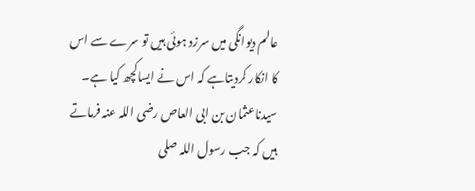عالم دیوانگی میں سرزد ہوئی ہیں تو سرے سے اس کا انکار کردیتاہے کہ اس نے ایساکچھ کیا ہے۔ سیدناعثمان بن ابی العاص رضی اللہ عنہ فرماتے ہیں کہ جب رسول اللہ صلی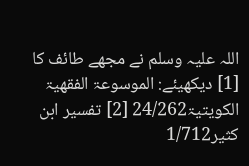اللہ علیہ وسلم نے مجھے طائف کا
[1] دیکھیئے: الموسوعۃ الفقهیۃ الکویتیۃ24/262 [2] تفسیر ابن کثیر1/712